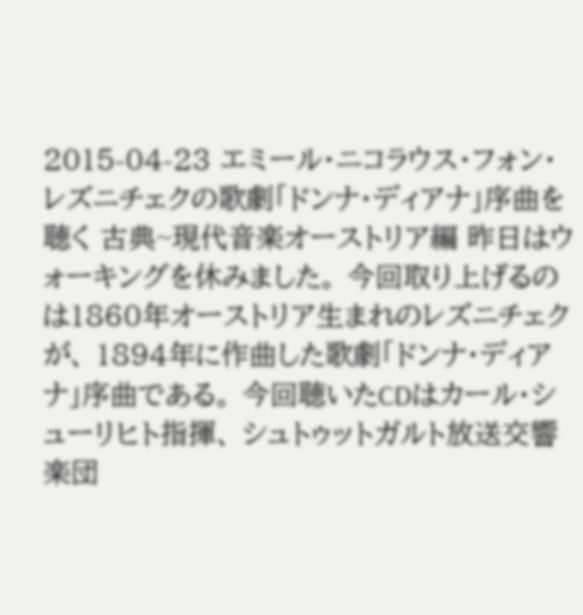2015-04-23 エミール・ニコラウス・フォン・レズニチェクの歌劇「ドンナ・ディアナ」序曲を聴く 古典~現代音楽オーストリア編 昨日はウォーキングを休みました。 今回取り上げるのは1860年オーストリア生まれのレズニチェクが、 1894年に作曲した歌劇「ドンナ・ディアナ」序曲である。 今回聴いたCDはカール・シューリヒト指揮、 シュトゥットガルト放送交響楽団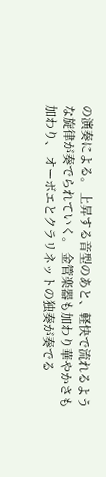の演奏による。 上昇する音型のあと、軽快で流れるような旋律が奏でられていく。 金管楽器も加わり華やかさも加わり、 オーボエとクラリネットの独奏が奏でる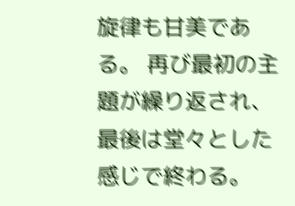旋律も甘美である。 再び最初の主題が繰り返され、最後は堂々とした感じで終わる。